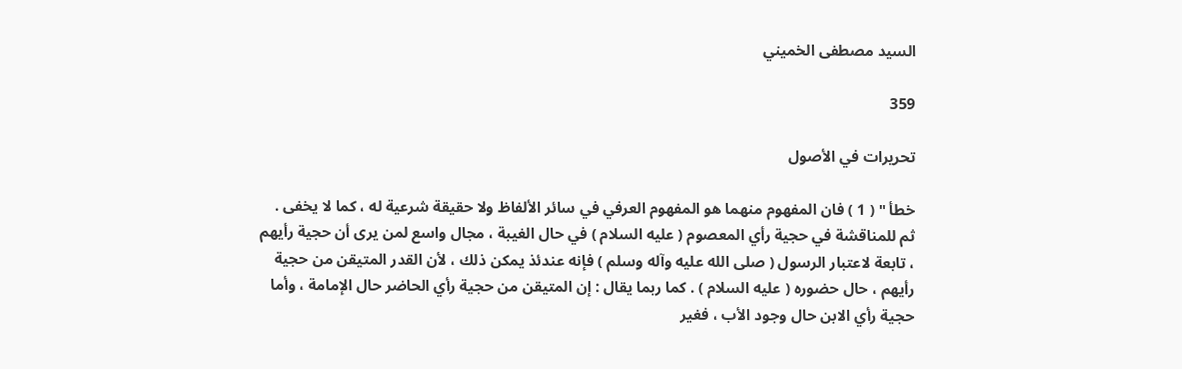السيد مصطفى الخميني

359

تحريرات في الأصول

خطأ " ( 1 ) فان المفهوم منهما هو المفهوم العرفي في سائر الألفاظ ولا حقيقة شرعية له ، كما لا يخفى . ثم للمناقشة في حجية رأي المعصوم ( عليه السلام ) في حال الغيبة ، مجال واسع لمن يرى أن حجية رأيهم ، تابعة لاعتبار الرسول ( صلى الله عليه وآله وسلم ) فإنه عندئذ يمكن ذلك ، لأن القدر المتيقن من حجية رأيهم ، حال حضوره ( عليه السلام ) . كما ربما يقال : إن المتيقن من حجية رأي الحاضر حال الإمامة ، وأما حجية رأي الابن حال وجود الأب ، فغير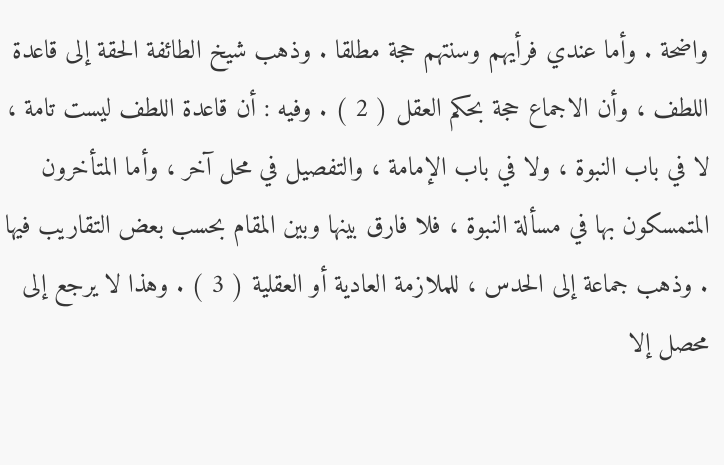واضحة . وأما عندي فرأيهم وسنتهم حجة مطلقا . وذهب شيخ الطائفة الحقة إلى قاعدة اللطف ، وأن الاجماع حجة بحكم العقل ( 2 ) . وفيه : أن قاعدة اللطف ليست تامة ، لا في باب النبوة ، ولا في باب الإمامة ، والتفصيل في محل آخر ، وأما المتأخرون المتمسكون بها في مسألة النبوة ، فلا فارق بينها وبين المقام بحسب بعض التقاريب فيها . وذهب جماعة إلى الحدس ، للملازمة العادية أو العقلية ( 3 ) . وهذا لا يرجع إلى محصل إلا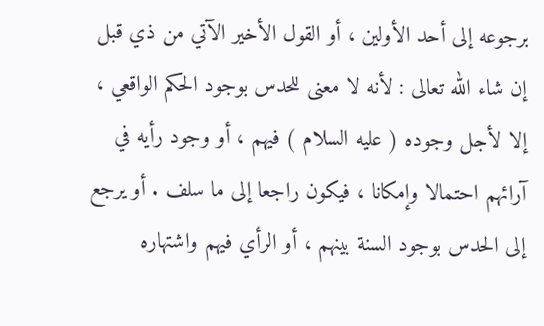برجوعه إلى أحد الأولين ، أو القول الأخير الآتي من ذي قبل إن شاء الله تعالى : لأنه لا معنى للحدس بوجود الحكم الواقعي ، إلا لأجل وجوده ( عليه السلام ) فيهم ، أو وجود رأيه في آرائهم احتمالا وإمكانا ، فيكون راجعا إلى ما سلف . أو يرجع إلى الحدس بوجود السنة بينهم ، أو الرأي فيهم واشتهاره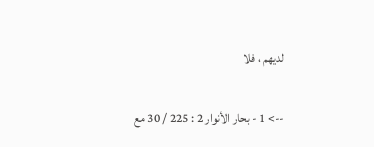لديهم ، فلا

--> 1 - بحار الأنوار 2 : 225 / 30 مع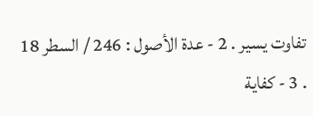تفاوت يسير . 2 - عدة الأصول : 246 / السطر 18 . 3 - كفاية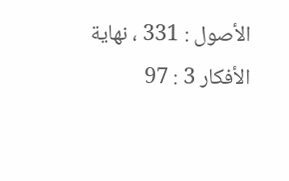الأصول : 331 ، نهاية الأفكار 3 : 97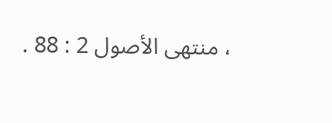، منتهى الأصول 2 : 88 .